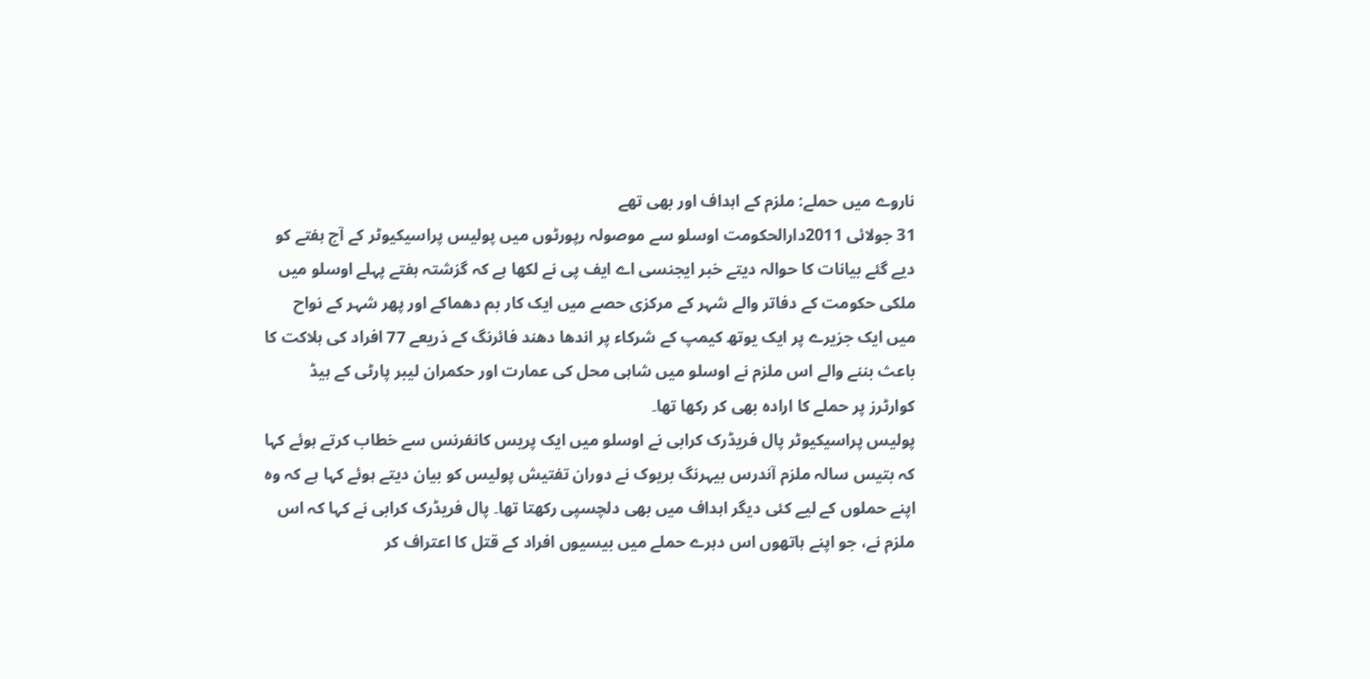ناروے میں حملے: ملزم کے اہداف اور بھی تھے
31 جولائی 2011دارالحکومت اوسلو سے موصولہ رپورٹوں میں پولیس پراسیکیوٹر کے آج ہفتے کو دیے گئے بیانات کا حوالہ دیتے خبر ایجنسی اے ایف پی نے لکھا ہے کہ گزشتہ ہفتے پہلے اوسلو میں ملکی حکومت کے دفاتر والے شہر کے مرکزی حصے میں ایک کار بم دھماکے اور پھر شہر کے نواح میں ایک جزیرے پر ایک یوتھ کیمپ کے شرکاء پر اندھا دھند فائرنگ کے ذریعے 77 افراد کی ہلاکت کا باعث بننے والے اس ملزم نے اوسلو میں شاہی محل کی عمارت اور حکمران لیبر پارٹی کے ہیڈ کوارٹرز پر حملے کا ارادہ بھی کر رکھا تھا۔
پولیس پراسیکیوٹر پال فریڈرک کرابی نے اوسلو میں ایک پریس کانفرنس سے خطاب کرتے ہوئے کہا کہ بتیس سالہ ملزم آندرس بیہرنگ بریوک نے دوران تفتیش پولیس کو بیان دیتے ہوئے کہا ہے کہ وہ اپنے حملوں کے لیے کئی دیگر اہداف میں بھی دلچسپی رکھتا تھا۔ پال فریڈرک کرابی نے کہا کہ اس ملزم نے، جو اپنے ہاتھوں اس دہرے حملے میں بیسیوں افراد کے قتل کا اعتراف کر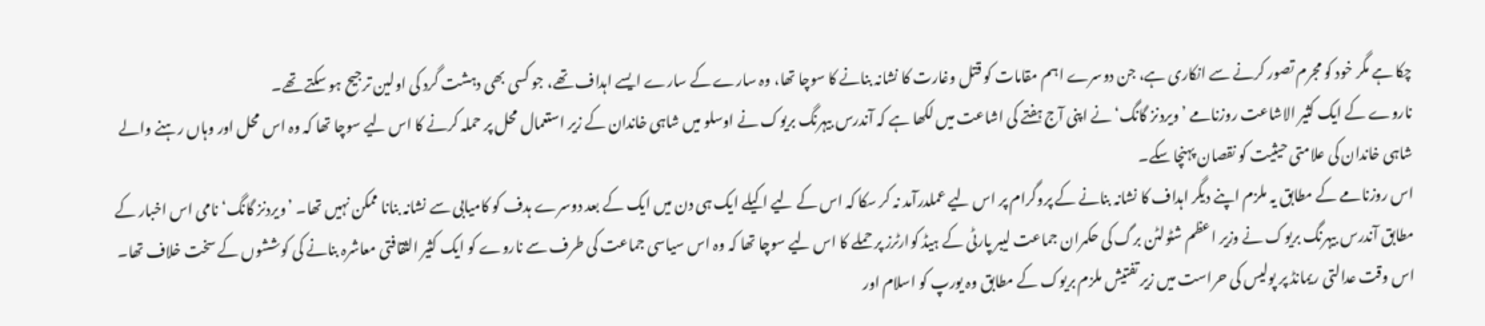چکا ہے مگر خود کو مجرم تصور کرنے سے انکاری ہے، جن دوسرے اہم مقامات کو قتل وغارت کا نشانہ بنانے کا سوچا تھا، وہ سارے کے سارے ایسے اہداف تھے، جو کسی بھی دہشت گرد کی اولین ترجیح ہو سکتے تھے۔
ناروے کے ایک کثیر الاشاعت روزنامے ’ویردنز گانگ‘ نے اپنی آج ہفتے کی اشاعت میں لکھا ہے کہ آندرس بیہرنگ بریوک نے اوسلو میں شاہی خاندان کے زیر استعمال محل پر حملہ کرنے کا اس لیے سوچا تھا کہ وہ اس محل اور وہاں رہنے والے شاہی خاندان کی علامتی حیثیت کو نقصان پہنچا سکے۔
اس روزنامے کے مطابق یہ ملزم اپنے دیگر اہداف کا نشانہ بنانے کے پروگرام پر اس لیے عملدرآمد نہ کر سکا کہ اس کے لیے اکیلے ایک ہی دن میں ایک کے بعد دوسرے ہدف کو کامیابی سے نشانہ بنانا ممکن نہیں تھا۔ ’ویردنز گانگ‘ نامی اس اخبار کے مطابق آندرس بیہرنگ بریوک نے وزیر اعظم شٹولٹن برگ کی حکمران جماعت لیبر پارٹی کے ہیڈ کوارٹرز پر حملے کا اس لیے سوچا تھا کہ وہ اس سیاسی جماعت کی طرف سے ناروے کو ایک کثیر الثقافتی معاشرہ بنانے کی کوششوں کے سخت خلاف تھا۔
اس وقت عدالتی ریمانڈ پر پولیس کی حراست میں زیر تفتیش ملزم بریوک کے مطابق وہ یورپ کو اسلام اور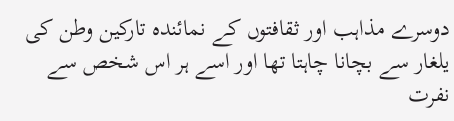دوسرے مذاہب اور ثقافتوں کے نمائندہ تارکین وطن کی یلغار سے بچانا چاہتا تھا اور اسے ہر اس شخص سے نفرت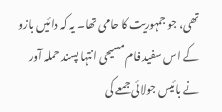تھی، جو جمہوریت کا حامی تھا۔ یہ کہ دائیں بازو کے اس سفید فام مسیحی انتہا پسند حملہ آور نے بائیس جولائی جمعے کی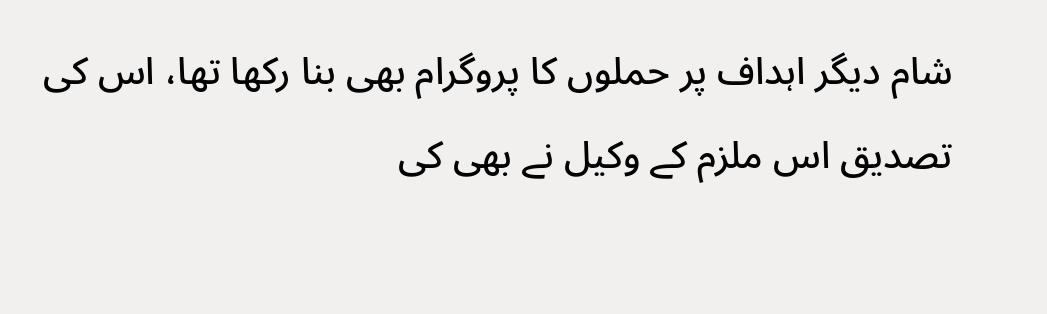شام دیگر اہداف پر حملوں کا پروگرام بھی بنا رکھا تھا، اس کی تصدیق اس ملزم کے وکیل نے بھی کی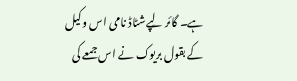ہے۔ گائر لِپےشٹاڈ نامی اس وکیل کے بقول بریوک نے اس جمعے کی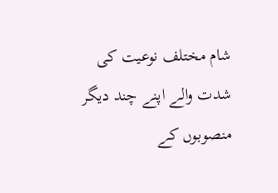شام مختلف نوعیت کی شدت والے اپنے چند دیگر منصوبوں کے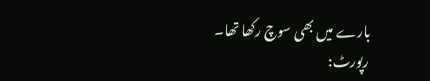بارے میں بھی سوچ رکھا تھا۔
رپورٹ: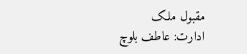مقبول ملک
ادارت: عاطف بلوچ